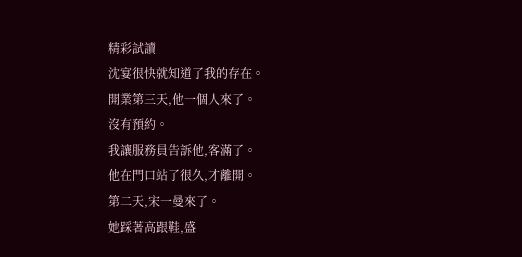精彩試讀
沈宴很快就知道了我的存在。
開業第三天,他一個人來了。
沒有預約。
我讓服務員告訴他,客滿了。
他在門口站了很久,才離開。
第二天,宋一曼來了。
她踩著高跟鞋,盛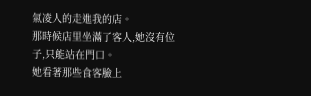氣凌人的走進我的店。
那時候店里坐滿了客人,她沒有位子,只能站在門口。
她看著那些食客臉上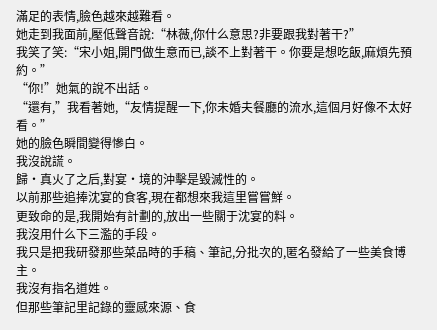滿足的表情,臉色越來越難看。
她走到我面前,壓低聲音說:“林薇,你什么意思?非要跟我對著干?”
我笑了笑:“宋小姐,開門做生意而已,談不上對著干。你要是想吃飯,麻煩先預約。”
“你!”她氣的說不出話。
“還有,”我看著她,“友情提醒一下,你未婚夫餐廳的流水,這個月好像不太好看。”
她的臉色瞬間變得慘白。
我沒說謊。
歸·真火了之后,對宴·境的沖擊是毀滅性的。
以前那些追捧沈宴的食客,現在都想來我這里嘗嘗鮮。
更致命的是,我開始有計劃的,放出一些關于沈宴的料。
我沒用什么下三濫的手段。
我只是把我研發那些菜品時的手稿、筆記,分批次的,匿名發給了一些美食博主。
我沒有指名道姓。
但那些筆記里記錄的靈感來源、食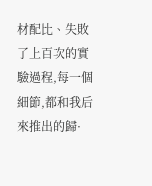材配比、失敗了上百次的實驗過程,每一個細節,都和我后來推出的歸·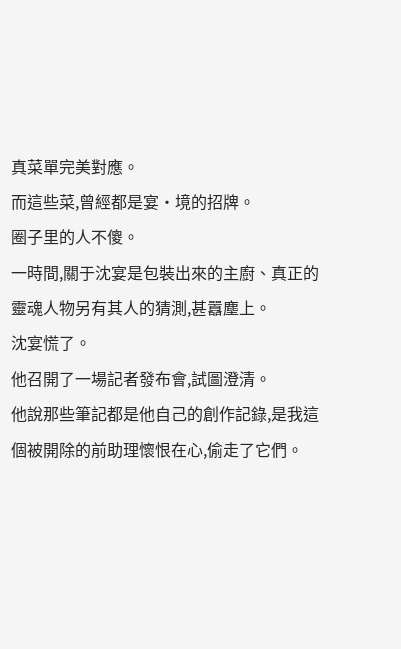真菜單完美對應。
而這些菜,曾經都是宴·境的招牌。
圈子里的人不傻。
一時間,關于沈宴是包裝出來的主廚、真正的靈魂人物另有其人的猜測,甚囂塵上。
沈宴慌了。
他召開了一場記者發布會,試圖澄清。
他說那些筆記都是他自己的創作記錄,是我這個被開除的前助理懷恨在心,偷走了它們。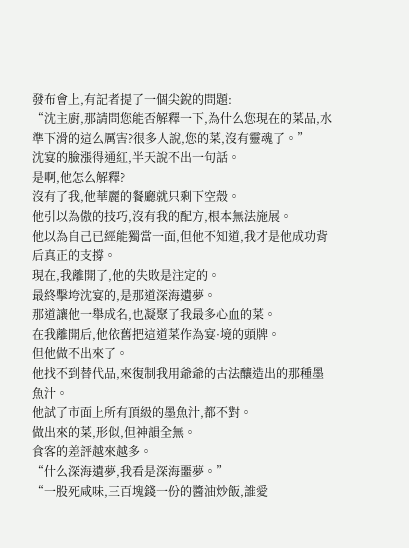發布會上,有記者提了一個尖銳的問題:
“沈主廚,那請問您能否解釋一下,為什么您現在的菜品,水準下滑的這么厲害?很多人說,您的菜,沒有靈魂了。”
沈宴的臉漲得通紅,半天說不出一句話。
是啊,他怎么解釋?
沒有了我,他華麗的餐廳就只剩下空殼。
他引以為傲的技巧,沒有我的配方,根本無法施展。
他以為自己已經能獨當一面,但他不知道,我才是他成功背后真正的支撐。
現在,我離開了,他的失敗是注定的。
最終擊垮沈宴的,是那道深海遺夢。
那道讓他一舉成名,也凝聚了我最多心血的菜。
在我離開后,他依舊把這道菜作為宴·境的頭牌。
但他做不出來了。
他找不到替代品,來復制我用爺爺的古法釀造出的那種墨魚汁。
他試了市面上所有頂級的墨魚汁,都不對。
做出來的菜,形似,但神韻全無。
食客的差評越來越多。
“什么深海遺夢,我看是深海噩夢。”
“一股死咸味,三百塊錢一份的醬油炒飯,誰愛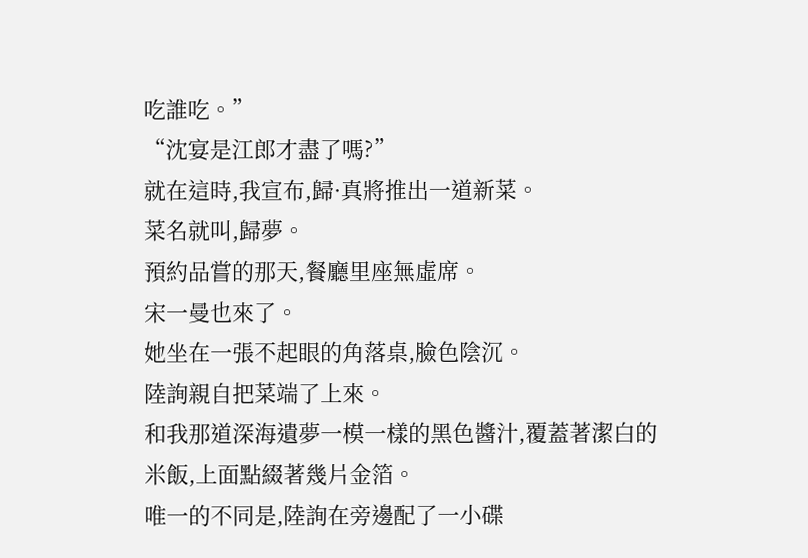吃誰吃。”
“沈宴是江郎才盡了嗎?”
就在這時,我宣布,歸·真將推出一道新菜。
菜名就叫,歸夢。
預約品嘗的那天,餐廳里座無虛席。
宋一曼也來了。
她坐在一張不起眼的角落桌,臉色陰沉。
陸詢親自把菜端了上來。
和我那道深海遺夢一模一樣的黑色醬汁,覆蓋著潔白的米飯,上面點綴著幾片金箔。
唯一的不同是,陸詢在旁邊配了一小碟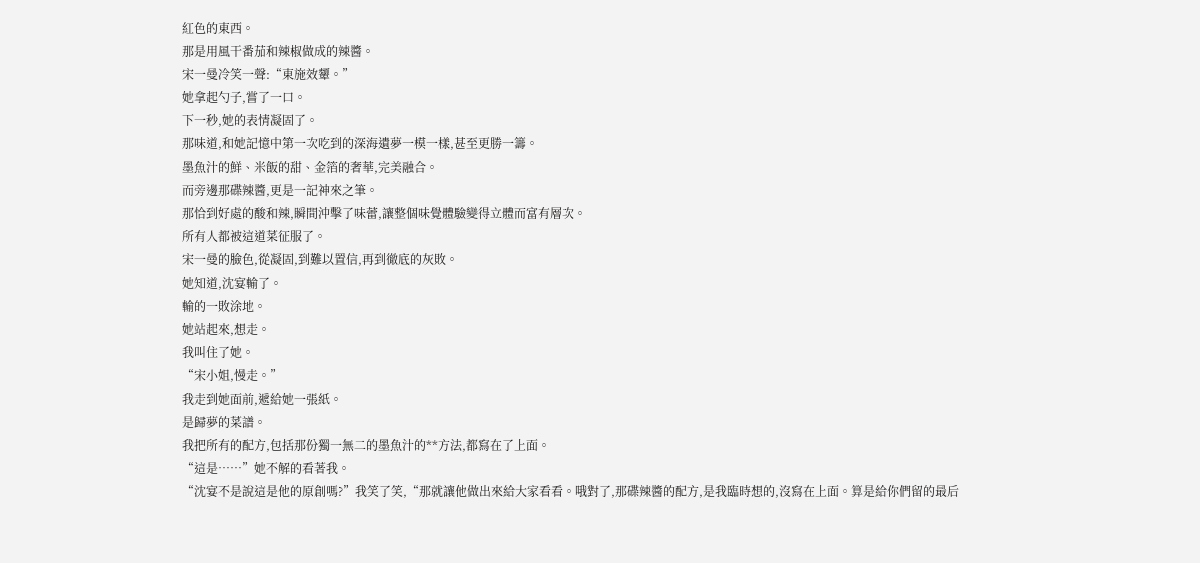紅色的東西。
那是用風干番茄和辣椒做成的辣醬。
宋一曼冷笑一聲:“東施效顰。”
她拿起勺子,嘗了一口。
下一秒,她的表情凝固了。
那味道,和她記憶中第一次吃到的深海遺夢一模一樣,甚至更勝一籌。
墨魚汁的鮮、米飯的甜、金箔的奢華,完美融合。
而旁邊那碟辣醬,更是一記神來之筆。
那恰到好處的酸和辣,瞬間沖擊了味蕾,讓整個味覺體驗變得立體而富有層次。
所有人都被這道菜征服了。
宋一曼的臉色,從凝固,到難以置信,再到徹底的灰敗。
她知道,沈宴輸了。
輸的一敗涂地。
她站起來,想走。
我叫住了她。
“宋小姐,慢走。”
我走到她面前,遞給她一張紙。
是歸夢的菜譜。
我把所有的配方,包括那份獨一無二的墨魚汁的**方法,都寫在了上面。
“這是……”她不解的看著我。
“沈宴不是說這是他的原創嗎?”我笑了笑,“那就讓他做出來給大家看看。哦對了,那碟辣醬的配方,是我臨時想的,沒寫在上面。算是給你們留的最后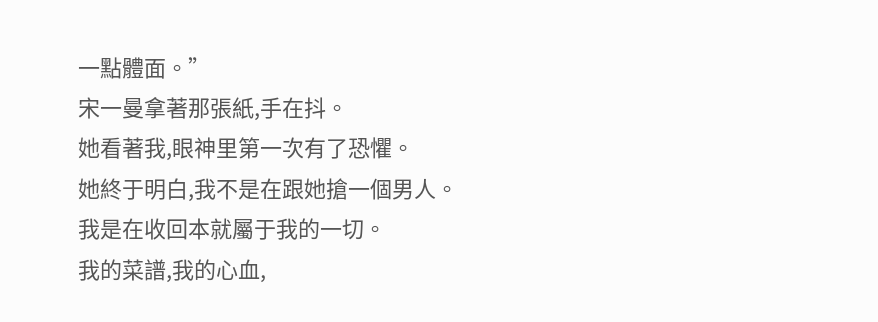一點體面。”
宋一曼拿著那張紙,手在抖。
她看著我,眼神里第一次有了恐懼。
她終于明白,我不是在跟她搶一個男人。
我是在收回本就屬于我的一切。
我的菜譜,我的心血,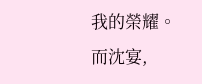我的榮耀。
而沈宴,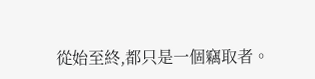從始至終,都只是一個竊取者。